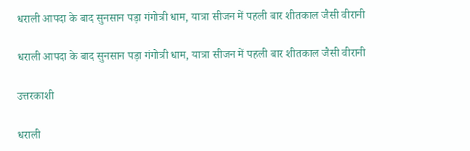धराली आपदा के बाद सुनसान पड़ा गंगोत्री धाम, यात्रा सीजन में पहली बार शीतकाल जैसी वीरानी

धराली आपदा के बाद सुनसान पड़ा गंगोत्री धाम, यात्रा सीजन में पहली बार शीतकाल जैसी वीरानी

उत्तरकाशी

धराली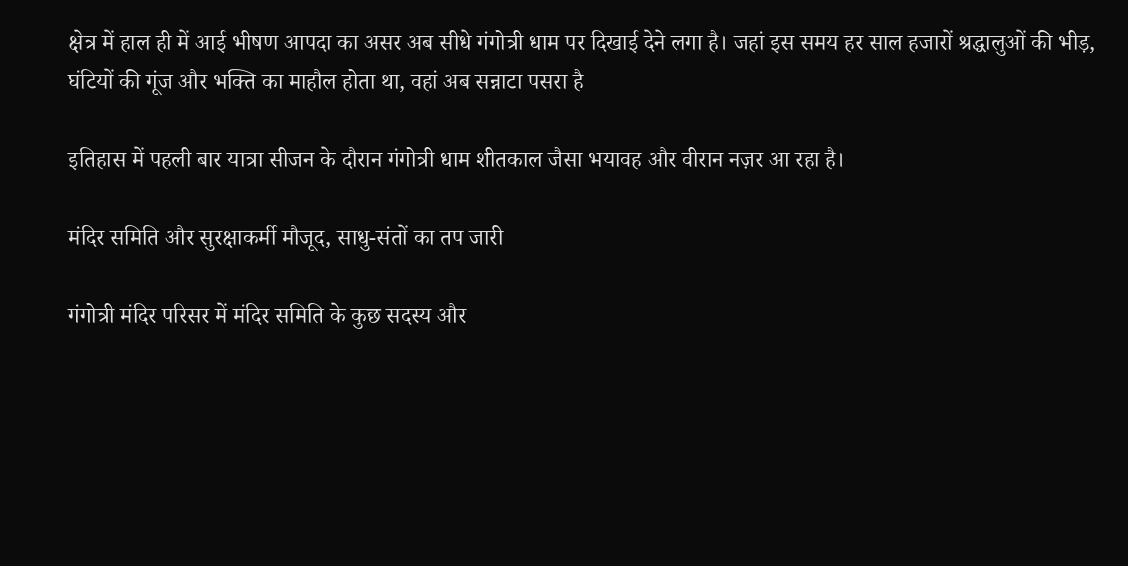क्षेत्र में हाल ही में आई भीषण आपदा का असर अब सीधे गंगोत्री धाम पर दिखाई देने लगा है। जहां इस समय हर साल हजारों श्रद्धालुओं की भीड़, घंटियों की गूंज और भक्ति का माहौल होता था, वहां अब सन्नाटा पसरा है

इतिहास में पहली बार यात्रा सीजन के दौरान गंगोत्री धाम शीतकाल जैसा भयावह और वीरान नज़र आ रहा है।

मंदिर समिति और सुरक्षाकर्मी मौजूद, साधु-संतों का तप जारी

गंगोत्री मंदिर परिसर में मंदिर समिति के कुछ सदस्य और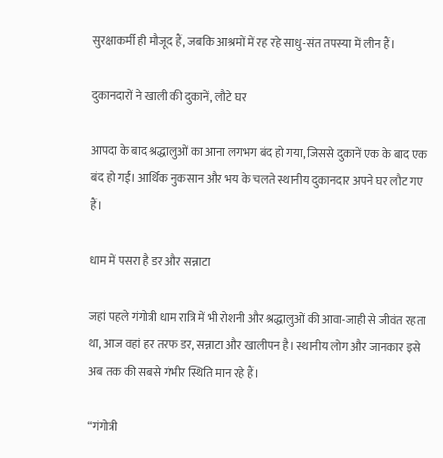सुरक्षाकर्मी ही मौजूद हैं, जबकि आश्रमों में रह रहे साधु-संत तपस्या में लीन हैं।

दुकानदारों ने खाली की दुकानें, लौटे घर

आपदा के बाद श्रद्धालुओं का आना लगभग बंद हो गया, जिससे दुकानें एक के बाद एक बंद हो गईं। आर्थिक नुकसान और भय के चलते स्थानीय दुकानदार अपने घर लौट गए हैं।

धाम में पसरा है डर और सन्नाटा

जहां पहले गंगोत्री धाम रात्रि में भी रोशनी और श्रद्धालुओं की आवा-जाही से जीवंत रहता था, आज वहां हर तरफ डर, सन्नाटा और खालीपन है। स्थानीय लोग और जानकार इसे अब तक की सबसे गंभीर स्थिति मान रहे हैं।

“गंगोत्री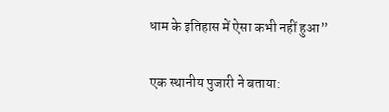धाम के इतिहास में ऐसा कभी नहीं हुआ”

एक स्थानीय पुजारी ने बताया: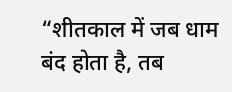“शीतकाल में जब धाम बंद होता है, तब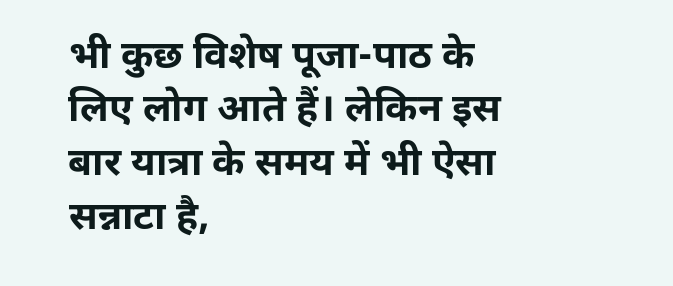भी कुछ विशेष पूजा-पाठ के लिए लोग आते हैं। लेकिन इस बार यात्रा के समय में भी ऐसा सन्नाटा है,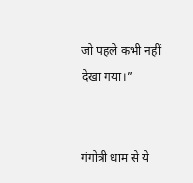जो पहले कभी नहीं देखा गया।”


गंगोत्री धाम से ये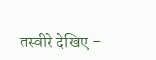तस्वीरे देखिए –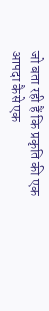जो बता रही हैं कि प्रकृति की एक आपदा कैसे एक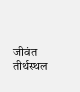जीवंत तीर्थस्थल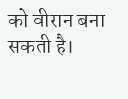को वीरान बना सकती है।